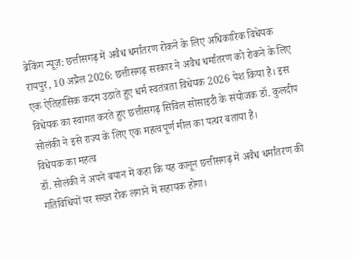ब्रेकिंग न्यूज़: छत्तीसगढ़ में अवैध धर्मांतरण रोकने के लिए अधिकारिक विधेयक
रायपुर, 10 अप्रैल 2026: छत्तीसगढ़ सरकार ने अवैध धर्मांतरण को रोकने के लिए एक ऐतिहासिक कदम उठाते हुए धर्म स्वतंत्रता विधेयक 2026 पेश किया है। इस विधेयक का स्वागत करते हुए छत्तीसगढ़ सिविल सोसाइटी के संयोजक डॉ. कुलदीप सोलंकी ने इसे राज्य के लिए एक महत्वपूर्ण मील का पत्थर बताया है।
विधेयक का महत्व
डॉ. सोलंकी ने अपने बयान में कहा कि यह कानून छत्तीसगढ़ में अवैध धर्मांतरण की गतिविधियों पर सख्त रोक लगाने में सहायक होगा।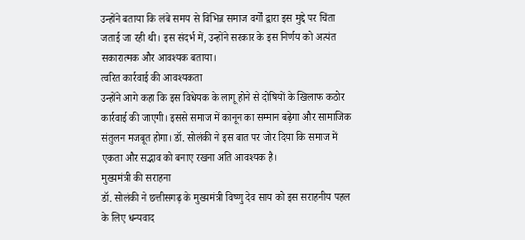उन्होंने बताया कि लंबे समय से विभिन्न समाज वर्गों द्वारा इस मुद्दे पर चिंता जताई जा रही थी। इस संदर्भ में, उन्होंने सरकार के इस निर्णय को अत्यंत सकारात्मक और आवश्यक बताया।
त्वरित कार्रवाई की आवश्यकता
उन्होंने आगे कहा कि इस विधेयक के लागू होने से दोषियों के खिलाफ कठोर कार्रवाई की जाएगी। इससे समाज में कानून का सम्मान बढ़ेगा और सामाजिक संतुलन मजबूत होगा। डॉ. सोलंकी ने इस बात पर जोर दिया कि समाज में एकता और सद्भाव को बनाए रखना अति आवश्यक है।
मुख्यमंत्री की सराहना
डॉ. सोलंकी ने छत्तीसगढ़ के मुख्यमंत्री विष्णु देव साय को इस सराहनीय पहल के लिए धन्यवाद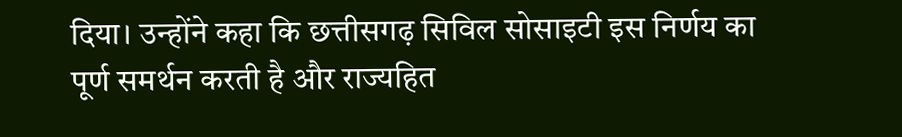दिया। उन्होंने कहा कि छत्तीसगढ़ सिविल सोसाइटी इस निर्णय का पूर्ण समर्थन करती है और राज्यहित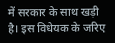में सरकार के साथ खड़ी है। इस विधेयक के जरिए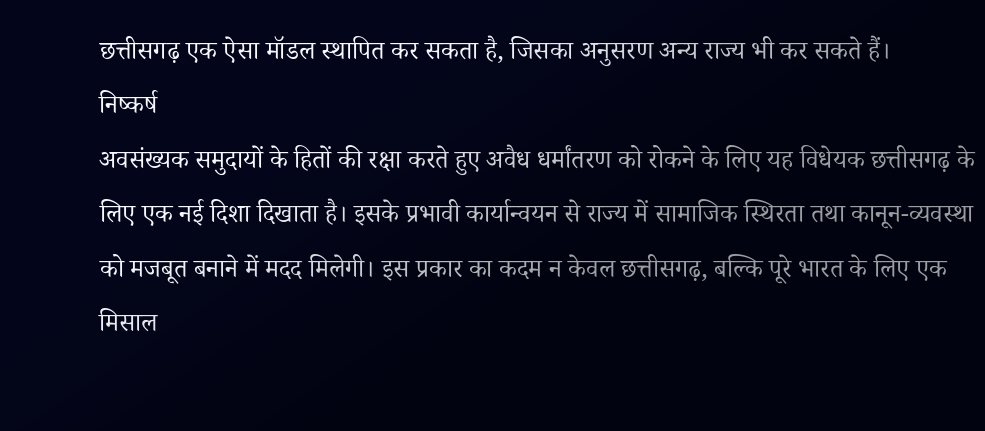छत्तीसगढ़ एक ऐसा मॉडल स्थापित कर सकता है, जिसका अनुसरण अन्य राज्य भी कर सकते हैं।
निष्कर्ष
अवसंख्यक समुदायों के हितों की रक्षा करते हुए अवैध धर्मांतरण को रोकने के लिए यह विधेयक छत्तीसगढ़ के लिए एक नई दिशा दिखाता है। इसके प्रभावी कार्यान्वयन से राज्य में सामाजिक स्थिरता तथा कानून-व्यवस्था को मजबूत बनाने में मदद मिलेगी। इस प्रकार का कदम न केवल छत्तीसगढ़, बल्कि पूरे भारत के लिए एक मिसाल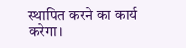स्थापित करने का कार्य करेगा।